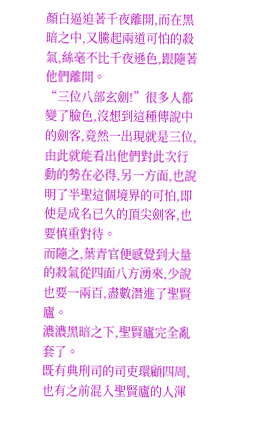顏白逼迫著千夜離開,而在黑暗之中,又騰起兩道可怕的殺氣,絲毫不比千夜遜色,跟隨著他們離開。
“三位八部玄劍!”很多人都變了臉色,沒想到這種傳說中的劍客,竟然一出現就是三位,由此就能看出他們對此次行動的勢在必得,另一方面,也說明了半聖這個境界的可怕,即使是成名已久的頂尖劍客,也要慎重對待。
而隨之,葉青官便感覺到大量的殺氣從四面八方湧來,少說也要一兩百,盡數潛進了聖賢廬。
濃濃黑暗之下,聖賢廬完全亂套了。
既有典刑司的司吏環顧四周,也有之前混入聖賢廬的人渾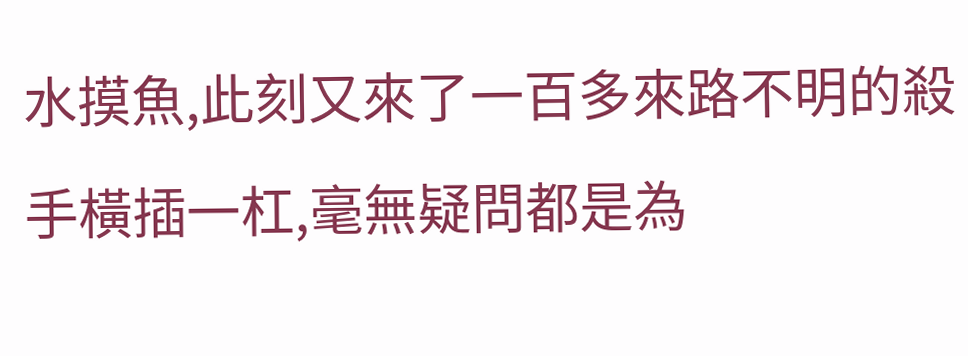水摸魚,此刻又來了一百多來路不明的殺手橫插一杠,毫無疑問都是為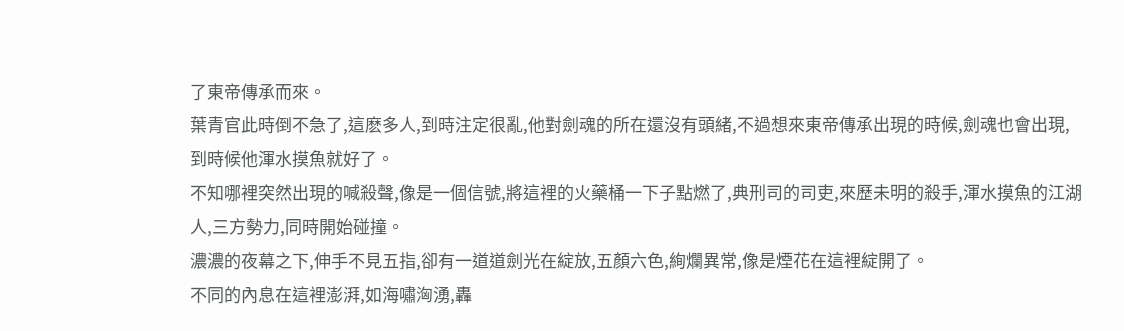了東帝傳承而來。
葉青官此時倒不急了,這麽多人,到時注定很亂,他對劍魂的所在還沒有頭緒,不過想來東帝傳承出現的時候,劍魂也會出現,到時候他渾水摸魚就好了。
不知哪裡突然出現的喊殺聲,像是一個信號,將這裡的火藥桶一下子點燃了,典刑司的司吏,來歷未明的殺手,渾水摸魚的江湖人,三方勢力,同時開始碰撞。
濃濃的夜幕之下,伸手不見五指,卻有一道道劍光在綻放,五顏六色,絢爛異常,像是煙花在這裡綻開了。
不同的內息在這裡澎湃,如海嘯洶湧,轟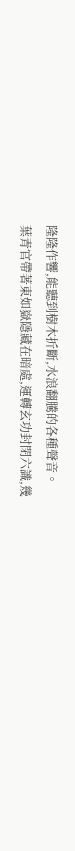隆隆作響,能聽到樹木折斷,水浪翻騰的各種聲音。
葉青官帶著東如嶽隱藏在暗處,運轉玄功封閉六識,幾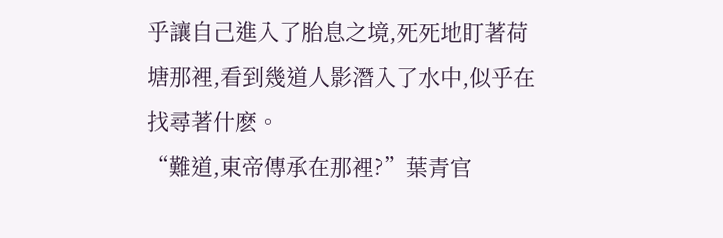乎讓自己進入了胎息之境,死死地盯著荷塘那裡,看到幾道人影潛入了水中,似乎在找尋著什麽。
“難道,東帝傳承在那裡?”葉青官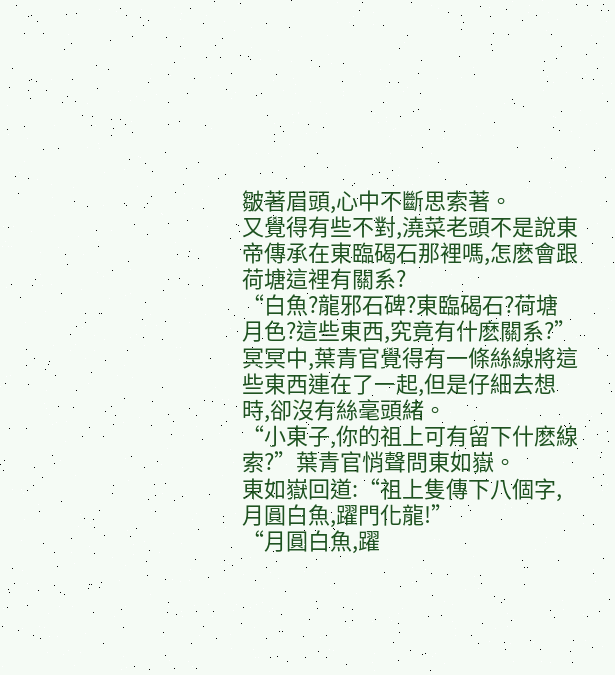皺著眉頭,心中不斷思索著。
又覺得有些不對,澆菜老頭不是說東帝傳承在東臨碣石那裡嗎,怎麽會跟荷塘這裡有關系?
“白魚?龍邪石碑?東臨碣石?荷塘月色?這些東西,究竟有什麽關系?”冥冥中,葉青官覺得有一條絲線將這些東西連在了一起,但是仔細去想時,卻沒有絲毫頭緒。
“小東子,你的祖上可有留下什麽線索?”葉青官悄聲問東如嶽。
東如嶽回道:“祖上隻傳下八個字,月圓白魚,躍門化龍!”
“月圓白魚,躍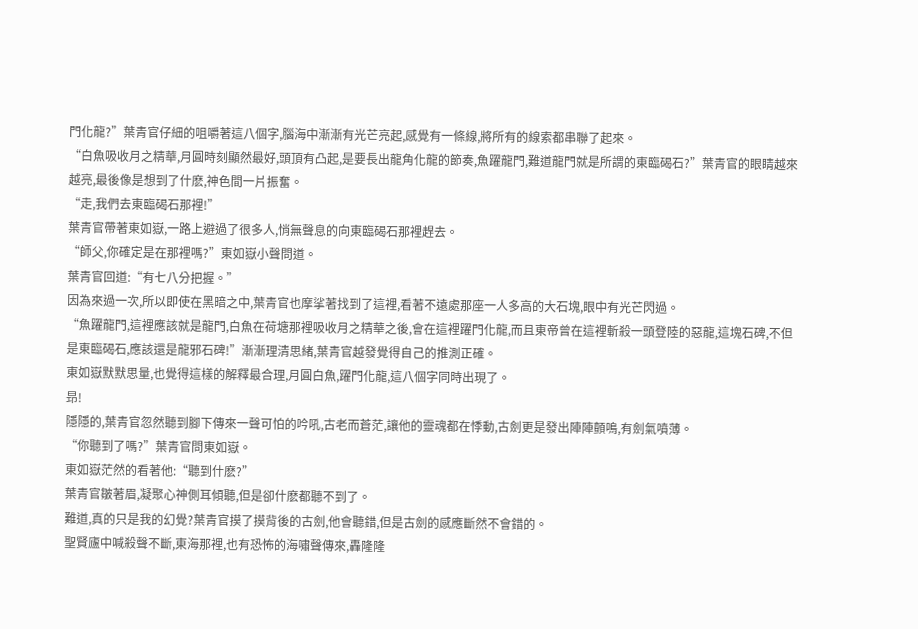門化龍?”葉青官仔細的咀嚼著這八個字,腦海中漸漸有光芒亮起,感覺有一條線,將所有的線索都串聯了起來。
“白魚吸收月之精華,月圓時刻顯然最好,頭頂有凸起,是要長出龍角化龍的節奏,魚躍龍門,難道龍門就是所謂的東臨碣石?”葉青官的眼睛越來越亮,最後像是想到了什麽,神色間一片振奮。
“走,我們去東臨碣石那裡!”
葉青官帶著東如嶽,一路上避過了很多人,悄無聲息的向東臨碣石那裡趕去。
“師父,你確定是在那裡嗎?”東如嶽小聲問道。
葉青官回道:“有七八分把握。”
因為來過一次,所以即使在黑暗之中,葉青官也摩挲著找到了這裡,看著不遠處那座一人多高的大石塊,眼中有光芒閃過。
“魚躍龍門,這裡應該就是龍門,白魚在荷塘那裡吸收月之精華之後,會在這裡躍門化龍,而且東帝曾在這裡斬殺一頭登陸的惡龍,這塊石碑,不但是東臨碣石,應該還是龍邪石碑!”漸漸理清思緒,葉青官越發覺得自己的推測正確。
東如嶽默默思量,也覺得這樣的解釋最合理,月圓白魚,躍門化龍,這八個字同時出現了。
昻!
隱隱的,葉青官忽然聽到腳下傳來一聲可怕的吟吼,古老而蒼茫,讓他的靈魂都在悸動,古劍更是發出陣陣顫鳴,有劍氣噴薄。
“你聽到了嗎?”葉青官問東如嶽。
東如嶽茫然的看著他:“聽到什麽?”
葉青官皺著眉,凝聚心神側耳傾聽,但是卻什麽都聽不到了。
難道,真的只是我的幻覺?葉青官摸了摸背後的古劍,他會聽錯,但是古劍的感應斷然不會錯的。
聖賢廬中喊殺聲不斷,東海那裡,也有恐怖的海嘯聲傳來,轟隆隆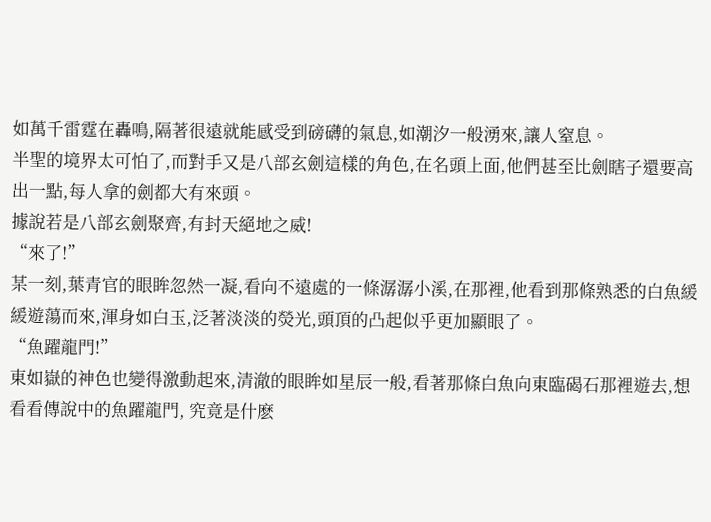如萬千雷霆在轟鳴,隔著很遠就能感受到磅礴的氣息,如潮汐一般湧來,讓人窒息。
半聖的境界太可怕了,而對手又是八部玄劍這樣的角色,在名頭上面,他們甚至比劍瞎子還要高出一點,每人拿的劍都大有來頭。
據說若是八部玄劍聚齊,有封天絕地之威!
“來了!”
某一刻,葉青官的眼眸忽然一凝,看向不遠處的一條潺潺小溪,在那裡,他看到那條熟悉的白魚緩緩遊蕩而來,渾身如白玉,泛著淡淡的熒光,頭頂的凸起似乎更加顯眼了。
“魚躍龍門!”
東如嶽的神色也變得激動起來,清澈的眼眸如星辰一般,看著那條白魚向東臨碣石那裡遊去,想看看傳說中的魚躍龍門, 究竟是什麽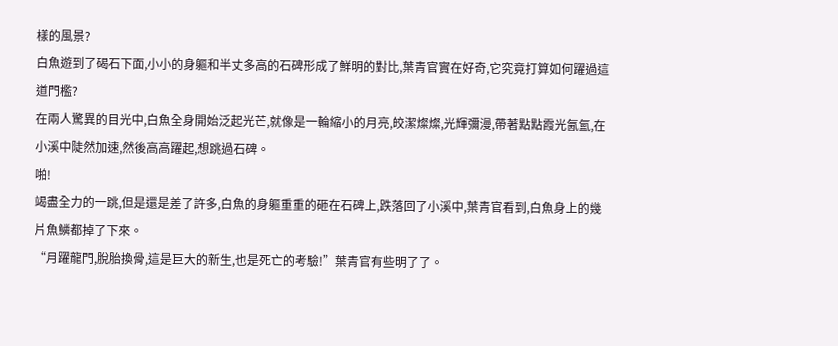樣的風景?
白魚遊到了碣石下面,小小的身軀和半丈多高的石碑形成了鮮明的對比,葉青官實在好奇,它究竟打算如何躍過這道門檻?
在兩人驚異的目光中,白魚全身開始泛起光芒,就像是一輪縮小的月亮,皎潔燦燦,光輝彌漫,帶著點點霞光氤氳,在小溪中陡然加速,然後高高躍起,想跳過石碑。
啪!
竭盡全力的一跳,但是還是差了許多,白魚的身軀重重的砸在石碑上,跌落回了小溪中,葉青官看到,白魚身上的幾片魚鱗都掉了下來。
“月躍龍門,脫胎換骨,這是巨大的新生,也是死亡的考驗!”葉青官有些明了了。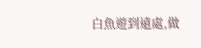白魚遊到遠處,做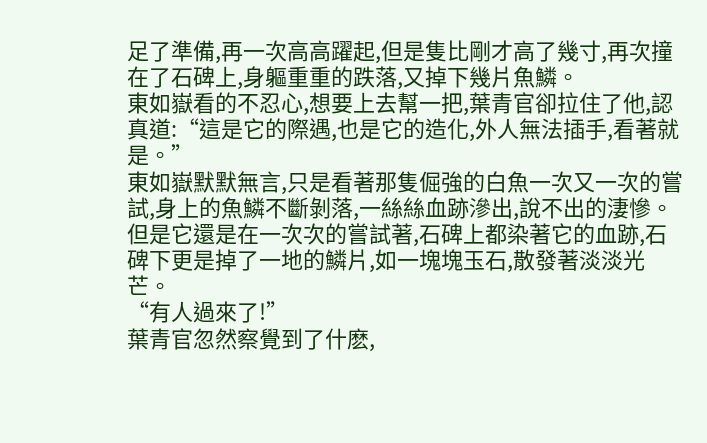足了準備,再一次高高躍起,但是隻比剛才高了幾寸,再次撞在了石碑上,身軀重重的跌落,又掉下幾片魚鱗。
東如嶽看的不忍心,想要上去幫一把,葉青官卻拉住了他,認真道:“這是它的際遇,也是它的造化,外人無法插手,看著就是。”
東如嶽默默無言,只是看著那隻倔強的白魚一次又一次的嘗試,身上的魚鱗不斷剝落,一絲絲血跡滲出,說不出的淒慘。
但是它還是在一次次的嘗試著,石碑上都染著它的血跡,石碑下更是掉了一地的鱗片,如一塊塊玉石,散發著淡淡光芒。
“有人過來了!”
葉青官忽然察覺到了什麽,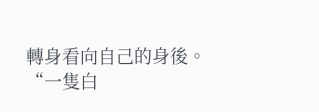轉身看向自己的身後。
“一隻白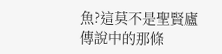魚?這莫不是聖賢廬傳說中的那條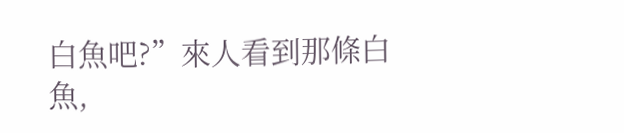白魚吧?”來人看到那條白魚,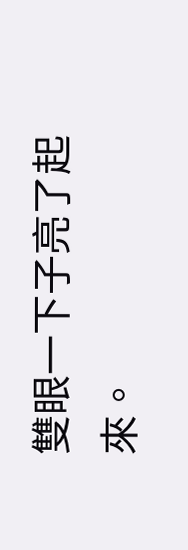雙眼一下子亮了起來。